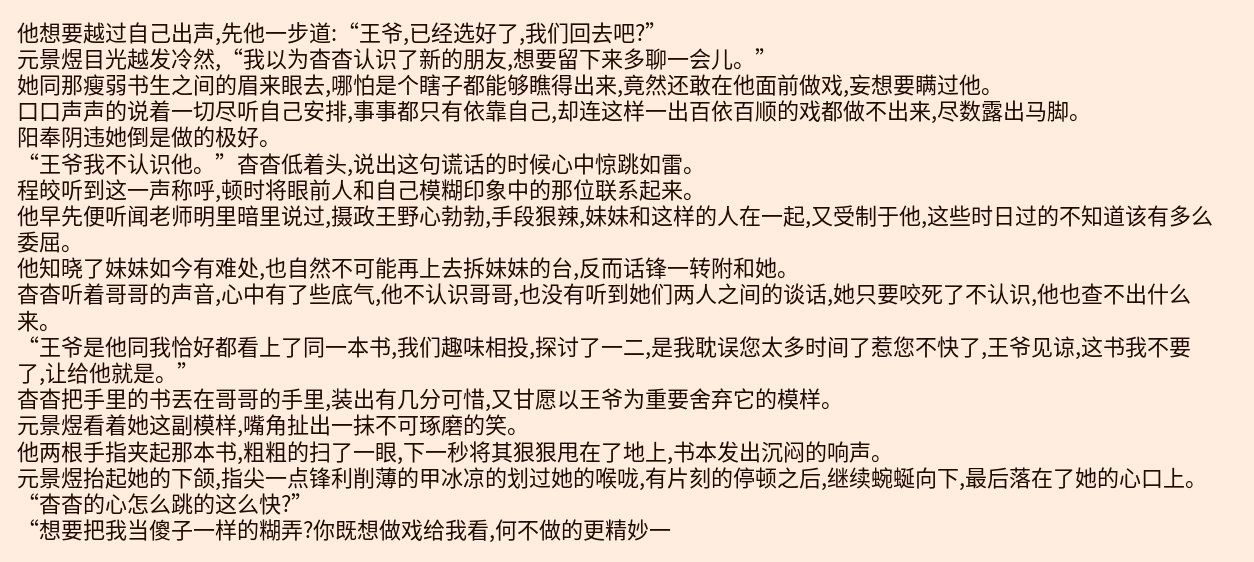他想要越过自己出声,先他一步道:“王爷,已经选好了,我们回去吧?”
元景煜目光越发冷然,“我以为杳杳认识了新的朋友,想要留下来多聊一会儿。”
她同那瘦弱书生之间的眉来眼去,哪怕是个瞎子都能够瞧得出来,竟然还敢在他面前做戏,妄想要瞒过他。
口口声声的说着一切尽听自己安排,事事都只有依靠自己,却连这样一出百依百顺的戏都做不出来,尽数露出马脚。
阳奉阴违她倒是做的极好。
“王爷我不认识他。”杳杳低着头,说出这句谎话的时候心中惊跳如雷。
程皎听到这一声称呼,顿时将眼前人和自己模糊印象中的那位联系起来。
他早先便听闻老师明里暗里说过,摄政王野心勃勃,手段狠辣,妹妹和这样的人在一起,又受制于他,这些时日过的不知道该有多么委屈。
他知晓了妹妹如今有难处,也自然不可能再上去拆妹妹的台,反而话锋一转附和她。
杳杳听着哥哥的声音,心中有了些底气,他不认识哥哥,也没有听到她们两人之间的谈话,她只要咬死了不认识,他也查不出什么来。
“王爷是他同我恰好都看上了同一本书,我们趣味相投,探讨了一二,是我耽误您太多时间了惹您不快了,王爷见谅,这书我不要了,让给他就是。”
杳杳把手里的书丟在哥哥的手里,装出有几分可惜,又甘愿以王爷为重要舍弃它的模样。
元景煜看着她这副模样,嘴角扯出一抹不可琢磨的笑。
他两根手指夹起那本书,粗粗的扫了一眼,下一秒将其狠狠甩在了地上,书本发出沉闷的响声。
元景煜抬起她的下颌,指尖一点锋利削薄的甲冰凉的划过她的喉咙,有片刻的停顿之后,继续蜿蜒向下,最后落在了她的心口上。
“杳杳的心怎么跳的这么快?”
“想要把我当傻子一样的糊弄?你既想做戏给我看,何不做的更精妙一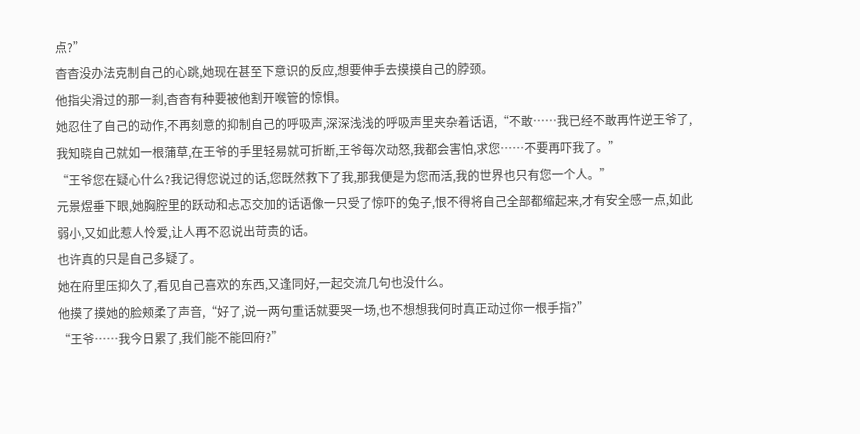点?”
杳杳没办法克制自己的心跳,她现在甚至下意识的反应,想要伸手去摸摸自己的脖颈。
他指尖滑过的那一刹,杳杳有种要被他割开喉管的惊惧。
她忍住了自己的动作,不再刻意的抑制自己的呼吸声,深深浅浅的呼吸声里夹杂着话语,“不敢……我已经不敢再忤逆王爷了,我知晓自己就如一根蒲草,在王爷的手里轻易就可折断,王爷每次动怒,我都会害怕,求您……不要再吓我了。”
“王爷您在疑心什么?我记得您说过的话,您既然救下了我,那我便是为您而活,我的世界也只有您一个人。”
元景煜垂下眼,她胸腔里的跃动和忐忑交加的话语像一只受了惊吓的兔子,恨不得将自己全部都缩起来,才有安全感一点,如此弱小,又如此惹人怜爱,让人再不忍说出苛责的话。
也许真的只是自己多疑了。
她在府里压抑久了,看见自己喜欢的东西,又逢同好,一起交流几句也没什么。
他摸了摸她的脸颊柔了声音,“好了,说一两句重话就要哭一场,也不想想我何时真正动过你一根手指?”
“王爷……我今日累了,我们能不能回府?”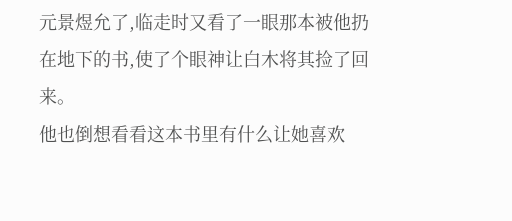元景煜允了,临走时又看了一眼那本被他扔在地下的书,使了个眼神让白木将其捡了回来。
他也倒想看看这本书里有什么让她喜欢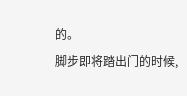的。
脚步即将踏出门的时候,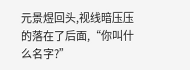元景煜回头,视线暗压压的落在了后面,“你叫什么名字?”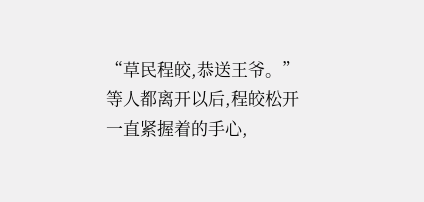“草民程皎,恭送王爷。”
等人都离开以后,程皎松开一直紧握着的手心,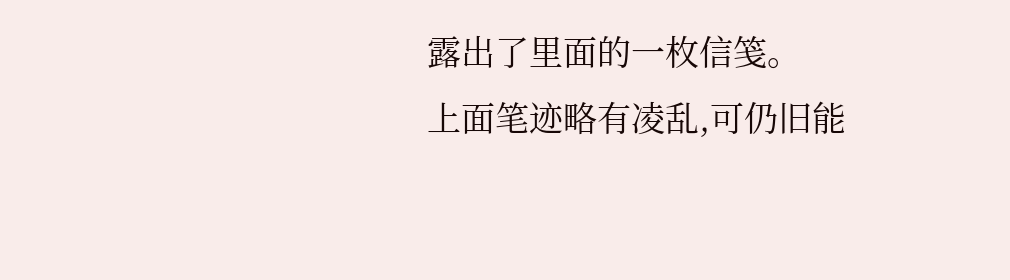露出了里面的一枚信笺。
上面笔迹略有凌乱,可仍旧能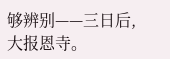够辨别——三日后,大报恩寺。